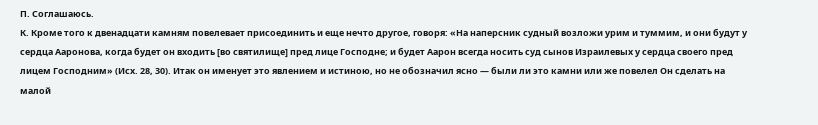П. Соглашаюсь.
К. Кроме того к двенадцати камням повелевает присоединить и еще нечто другое, говоря: «На наперсник судный возложи урим и туммим, и они будут у сердца Ааронова, когда будет он входить [во святилище] пред лице Господне; и будет Аарон всегда носить суд сынов Израилевых у сердца своего пред лицем Господним» (Исх. 28, 30). Итак он именует это явлением и истиною, но не обозначил ясно — были ли это камни или же повелел Он сделать на малой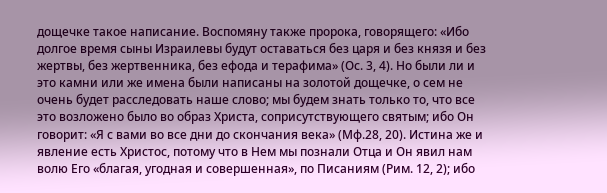дощечке такое написание. Воспомяну также пророка, говорящего: «Ибо долгое время сыны Израилевы будут оставаться без царя и без князя и без жертвы, без жертвенника, без ефода и терафима» (Ос. 3, 4). Но были ли и это камни или же имена были написаны на золотой дощечке, о сем не очень будет расследовать наше слово; мы будем знать только то, что все это возложено было во образ Христа, соприсутствующего святым; ибо Он говорит: «Я с вами во все дни до скончания века» (Мф.28, 20). Истина же и явление есть Христос, потому что в Нем мы познали Отца и Он явил нам волю Его «благая, угодная и совершенная», по Писаниям (Рим. 12, 2); ибо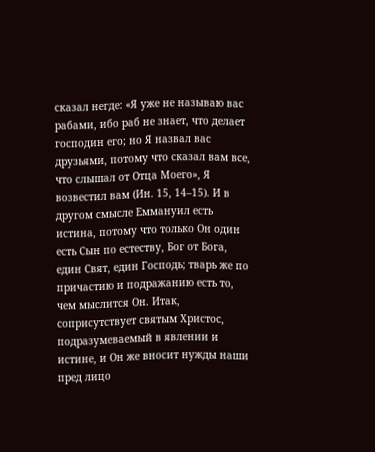сказал негде: «Я уже не называю вас рабами, ибо раб не знает, что делает господин его; но Я назвал вас друзьями, потому что сказал вам все, что слышал от Отца Моего», Я возвестил вам (Ин. 15, 14–15). И в другом смысле Еммануил есть истина, потому что только Он один есть Сын по естеству, Бог от Бога, един Свят, един Господь; тварь же по причастию и подражанию есть то, чем мыслится Он. Итак, соприсутствует святым Христос, подразумеваемый в явлении и истине, и Он же вносит нужды наши пред лицо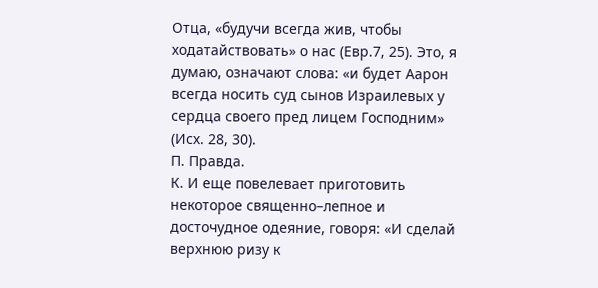Отца, «будучи всегда жив, чтобы ходатайствовать» о нас (Евр.7, 25). Это, я думаю, означают слова: «и будет Аарон всегда носить суд сынов Израилевых у сердца своего пред лицем Господним» (Исх. 28, 30).
П. Правда.
К. И еще повелевает приготовить некоторое священно–лепное и досточудное одеяние, говоря: «И сделай верхнюю ризу к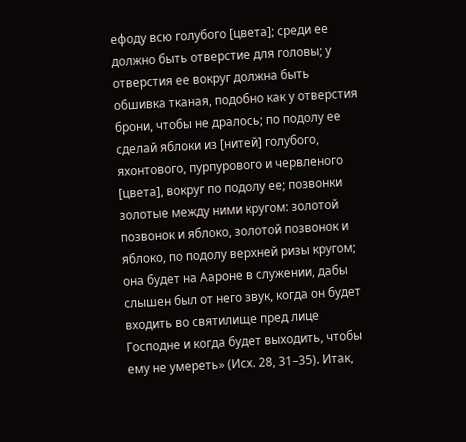ефоду всю голубого [цвета]; среди ее должно быть отверстие для головы; у отверстия ее вокруг должна быть обшивка тканая, подобно как у отверстия брони, чтобы не дралось; по подолу ее сделай яблоки из [нитей] голубого, яхонтового, пурпурового и червленого [цвета], вокруг по подолу ее; позвонки золотые между ними кругом: золотой позвонок и яблоко, золотой позвонок и яблоко, по подолу верхней ризы кругом; она будет на Аароне в служении, дабы слышен был от него звук, когда он будет входить во святилище пред лице Господне и когда будет выходить, чтобы ему не умереть» (Исх. 28, 31–35). Итак,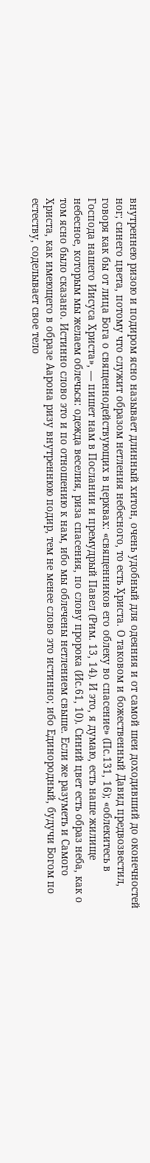внутреннею ризою и подиром ясно называет длинный хитон, очень удобный для одеяния и от самой шеи доходивший до оконечностей ног; синего цвета, потому что служит образом нетления небесного, то есть Христа. О таковом и божественный Давид предвозвестил, говоря как бы от лица Бога о священнодействующих в церквах: «священников его облеку во спасение» (Пс.131, 16); «облекитесь в Господа нашего Иисуса Христа», — пишет нам в Послании и премудрый Павел (Рим. 13, 14). И это, я думаю, есть наше жилище небесное, которым мы желаем облечься: одежда веселия, риза спасения, по слову пророка (Ис.61, 10). Синий цвет есть образ неба, как о том ясно было сказано. Истинно слово это и по отношению к нам, ибо мы облечены нетлением свыше. Если же разуметь и Самого Христа, как имеющего в образе Аарона ризу внутреннюю подир, тем не менее слово это истинно; ибо Единородный, будучи Богом по естеству, соделывает свое тело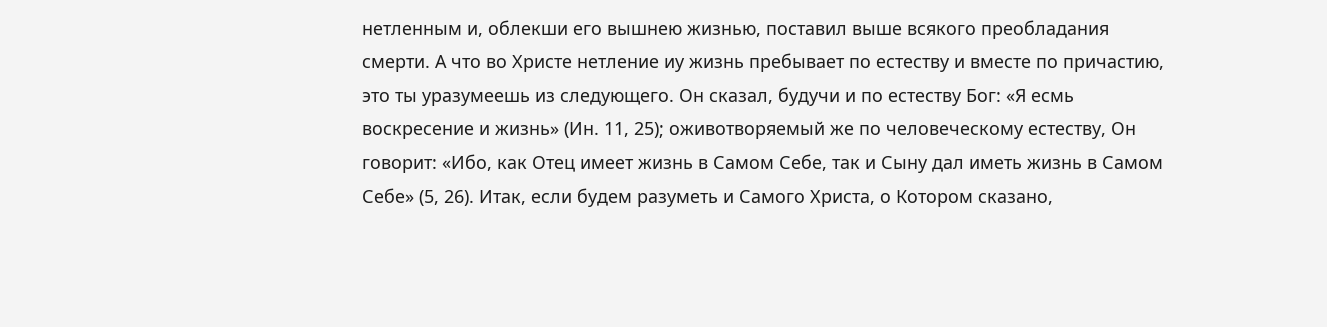нетленным и, облекши его вышнею жизнью, поставил выше всякого преобладания смерти. А что во Христе нетление иу жизнь пребывает по естеству и вместе по причастию, это ты уразумеешь из следующего. Он сказал, будучи и по естеству Бог: «Я есмь воскресение и жизнь» (Ин. 11, 25); оживотворяемый же по человеческому естеству, Он говорит: «Ибо, как Отец имеет жизнь в Самом Себе, так и Сыну дал иметь жизнь в Самом Себе» (5, 26). Итак, если будем разуметь и Самого Христа, о Котором сказано,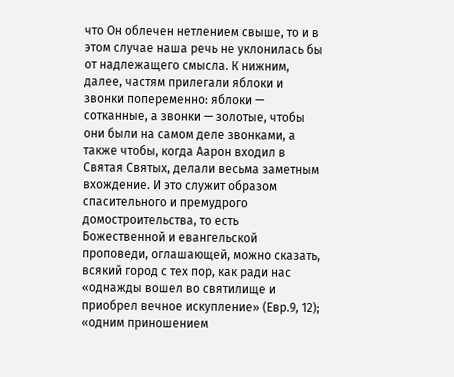что Он облечен нетлением свыше, то и в этом случае наша речь не уклонилась бы от надлежащего смысла. К нижним, далее, частям прилегали яблоки и звонки попеременно: яблоки — сотканные, а звонки — золотые, чтобы они были на самом деле звонками, а также чтобы, когда Аарон входил в Святая Святых, делали весьма заметным вхождение. И это служит образом спасительного и премудрого домостроительства, то есть Божественной и евангельской проповеди, оглашающей, можно сказать, всякий город с тех пор, как ради нас «однажды вошел во святилище и приобрел вечное искупление» (Евр.9, 12); «одним приношением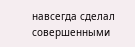навсегда сделал совершенными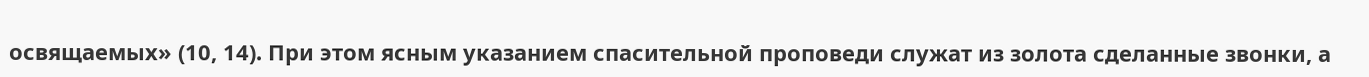освящаемых» (10, 14). При этом ясным указанием спасительной проповеди служат из золота сделанные звонки, а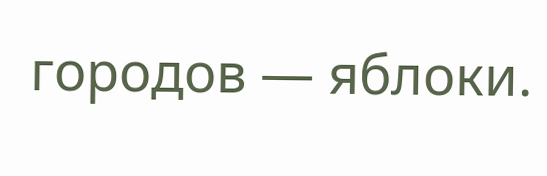городов — яблоки.